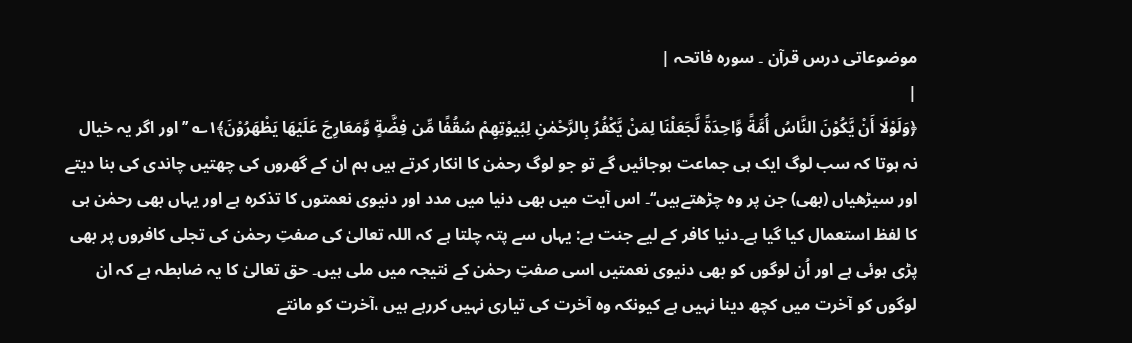موضوعاتی درس قرآن ۔ سورہ فاتحہ |
|
﴿وَلَوْلَا أَنْ يَّكُوْنَ النَّاسُ أُمَّةً وَّاحِدَةً لَّجَعَلْنَا لِمَنْ يَّكْفُرُ بِالرَّحْمٰنِ لِبُيوْتِهِمْ سُقُفًا مِّن فِضَّةٍ وَّمَعَارِجَ عَلَيْهَا يَظْهَرُوْنَ﴾۱؎ ’’ اور اگر یہ خیال نہ ہوتا کہ سب لوگ ایک ہی جماعت ہوجائیں گے تو جو لوگ رحمٰن کا انکار کرتے ہیں ہم ان کے گھروں کی چھتیں چاندی کی بنا دیتے اور سیڑھیاں (بھی) جن پر وہ چڑھتےہیں‘‘۔ اس آیت میں بھی دنیا میں مدد اور دنیوی نعمتوں کا تذکرہ ہے اور یہاں بھی رحمٰن ہی کا لفظ استعمال کیا گیا ہے۔دنیا کافر کے لیے جنت ہے: یہاں سے پتہ چلتا ہے کہ اللہ تعالیٰ کی صفتِ رحمٰن کی تجلی کافروں پر بھی پڑی ہوئی ہے اور اُن لوگوں کو بھی دنیوی نعمتیں اسی صفتِ رحمٰن کے نتیجہ میں ملی ہیں۔ حق تعالیٰ کا یہ ضابطہ ہے کہ ان لوگوں کو آخرت میں کچھ دینا نہیں ہے کیونکہ وہ آخرت کی تیاری نہیں کررہے ہیں ،آخرت کو مانتے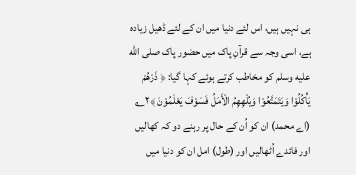ہی نہیں ہیں، اس لئے دنیا میں ان کے لئے ڈھیل زیادہ ہے، اسی وجہ سے قرآنِ پاک میں حضور پاک صلى الله عليه وسلم کو مخاطب کرتے ہوئے کہا گیا: ﴿ ذَرْهُمْ يَأْكُلُوْا وَيَتَمَتَّعُوْا وَيُلْهِهِمُ الْأَمَلُ فَسَوْفَ يَعْلَمُوْنَ ﴾۲؎ (اے محمد) ان کو اُن کے حال پر رہنے دو کہ کھالیں اور فائدے اُٹھالیں اور (طول) امل ان کو دنیا میں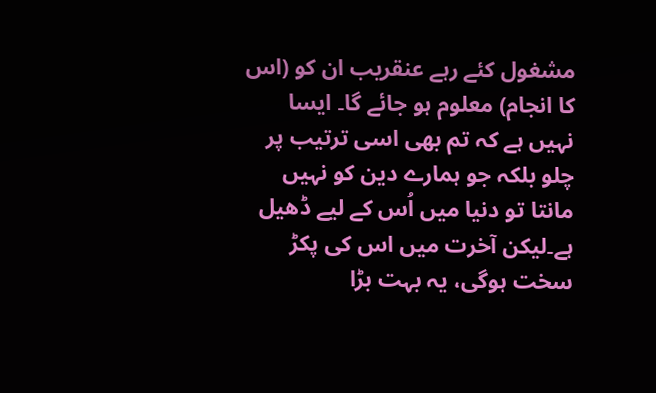مشغول کئے رہے عنقریب ان کو (اس کا انجام) معلوم ہو جائے گا۔ ایسا نہیں ہے کہ تم بھی اسی ترتیب پر چلو بلکہ جو ہمارے دین کو نہیں مانتا تو دنیا میں اُس کے لیے ڈھیل ہے۔لیکن آخرت میں اس کی پکڑ سخت ہوگی، یہ بہت بڑا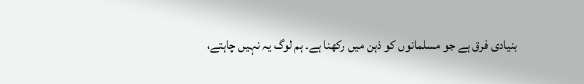بنیادی فرق ہے جو مسلمانوں کو ذہن میں رکھنا ہے۔ ہم لوگ یہ نہیں چاہتے،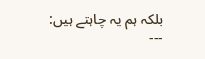بلکہ ہم یہ چاہتے ہیں: ---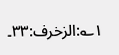۱؎:الزخرف:۳۳۔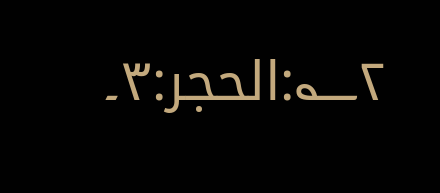۲؎:الحجر:۳۔